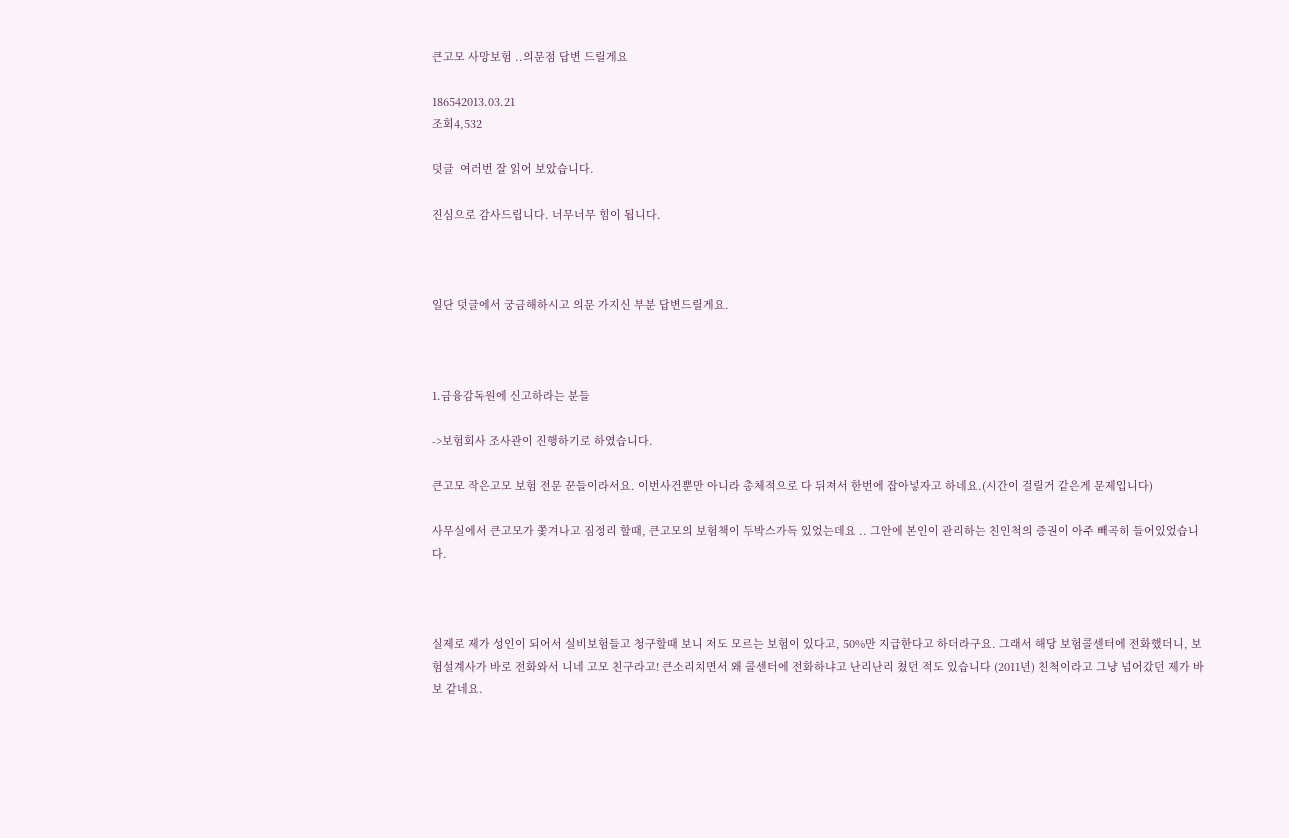큰고모 사망보험 ..의문점 답변 드릴게요

186542013.03.21
조회4,532

덧글  여러번 잘 읽어 보았습니다.

진심으로 감사드립니다. 너무너무 힘이 됩니다.



일단 덧글에서 궁금해하시고 의문 가지신 부분 답변드릴게요.



1.금융감독원에 신고하라는 분들

->보험회사 조사관이 진행하기로 하였습니다.

큰고모 작은고모 보험 전문 꾼들이라서요. 이번사건뿐만 아니라 총체적으로 다 뒤져서 한번에 잡아넣자고 하네요.(시간이 걸릴거 같은게 문제입니다)

사무실에서 큰고모가 쫓겨나고 짐정리 할때, 큰고모의 보험책이 두박스가득 있었는데요 .. 그안에 본인이 관리하는 친인척의 증권이 아주 빼곡히 들어있었습니다.



실제로 제가 성인이 되어서 실비보험들고 청구할때 보니 저도 모르는 보험이 있다고, 50%만 지급한다고 하더라구요. 그래서 해당 보험콜센터에 전화했더니, 보험설계사가 바로 전화와서 니네 고모 친구라고! 큰소리치면서 왜 콜센터에 전화하냐고 난리난리 쳤던 적도 있습니다 (2011년) 친척이라고 그냥 넘어갔던 제가 바보 같네요.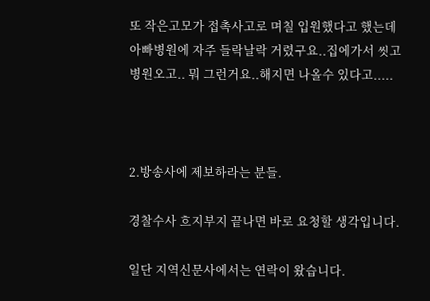또 작은고모가 접촉사고로 며칠 입원했다고 했는데 아빠병원에 자주 들락날락 거렸구요..집에가서 씻고 병원오고.. 뭐 그런거요..해지면 나올수 있다고.....



2.방송사에 제보하라는 분들.

경찰수사 흐지부지 끝나면 바로 요청할 생각입니다.

일단 지역신문사에서는 연락이 왔습니다.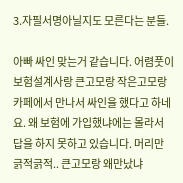3.자필서명아닐지도 모른다는 분들.

아빠 싸인 맞는거 같습니다. 어렴풋이 보험설계사랑 큰고모랑 작은고모랑 카페에서 만나서 싸인을 했다고 하네요. 왜 보험에 가입했냐에는 몰라서 답을 하지 못하고 있습니다. 머리만 긁적긁적.. 큰고모랑 왜만났냐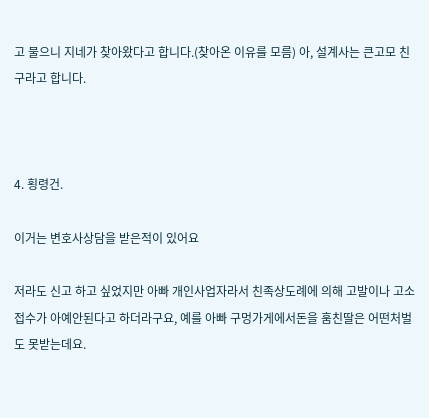고 물으니 지네가 찾아왔다고 합니다.(찾아온 이유를 모름) 아, 설계사는 큰고모 친구라고 합니다.



4. 횡령건.

이거는 변호사상담을 받은적이 있어요

저라도 신고 하고 싶었지만 아빠 개인사업자라서 친족상도례에 의해 고발이나 고소 접수가 아예안된다고 하더라구요, 예를 아빠 구멍가게에서돈을 훔친딸은 어떤처벌도 못받는데요.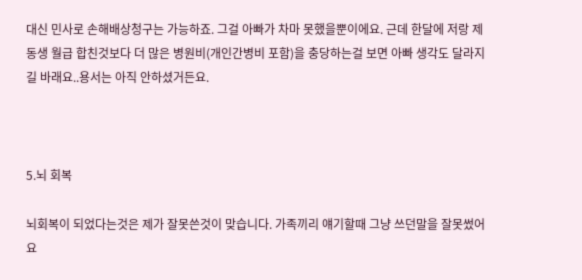대신 민사로 손해배상청구는 가능하죠. 그걸 아빠가 차마 못했을뿐이에요. 근데 한달에 저랑 제동생 월급 합친것보다 더 많은 병원비(개인간병비 포함)을 충당하는걸 보면 아빠 생각도 달라지길 바래요..용서는 아직 안하셨거든요.



5.뇌 회복

뇌회복이 되었다는것은 제가 잘못쓴것이 맞습니다. 가족끼리 얘기할때 그냥 쓰던말을 잘못썼어요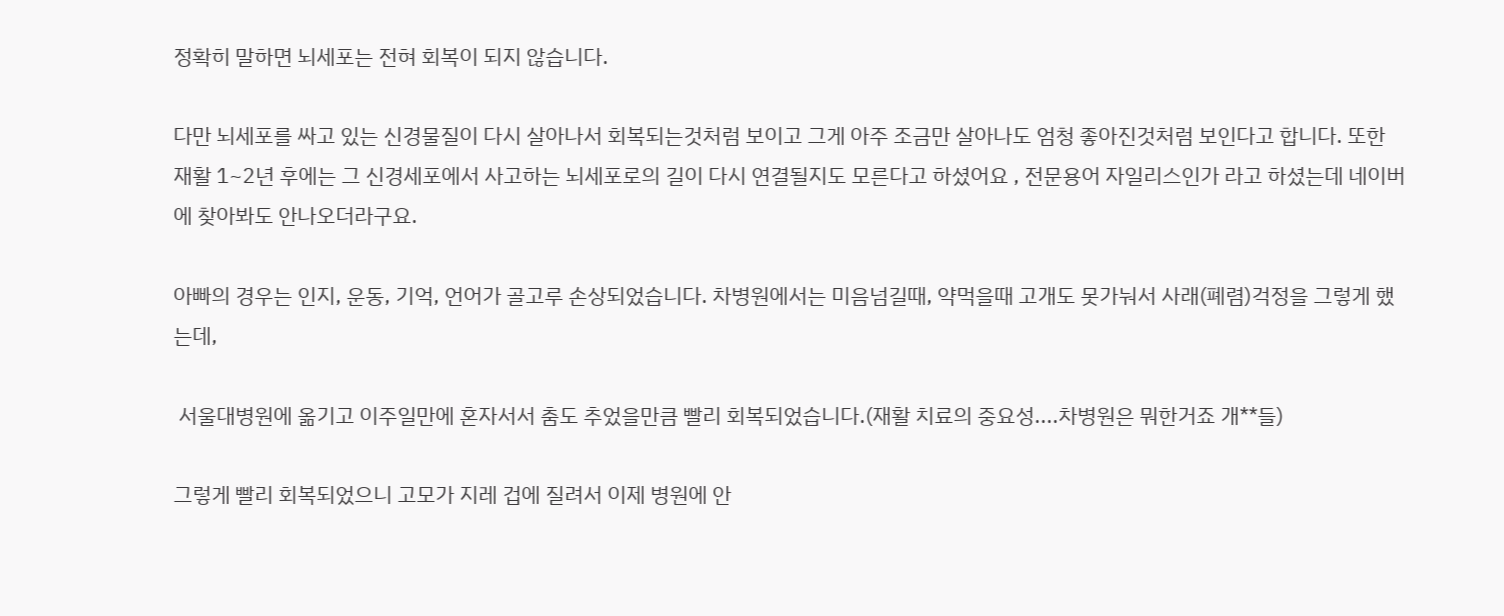정확히 말하면 뇌세포는 전혀 회복이 되지 않습니다.

다만 뇌세포를 싸고 있는 신경물질이 다시 살아나서 회복되는것처럼 보이고 그게 아주 조금만 살아나도 엄청 좋아진것처럼 보인다고 합니다. 또한 재활 1~2년 후에는 그 신경세포에서 사고하는 뇌세포로의 길이 다시 연결될지도 모른다고 하셨어요 , 전문용어 자일리스인가 라고 하셨는데 네이버에 찾아봐도 안나오더라구요.

아빠의 경우는 인지, 운동, 기억, 언어가 골고루 손상되었습니다. 차병원에서는 미음넘길때, 약먹을때 고개도 못가눠서 사래(폐렴)걱정을 그렇게 했는데,

 서울대병원에 옮기고 이주일만에 혼자서서 춤도 추었을만큼 빨리 회복되었습니다.(재활 치료의 중요성....차병원은 뭐한거죠 개**들)

그렇게 빨리 회복되었으니 고모가 지레 겁에 질려서 이제 병원에 안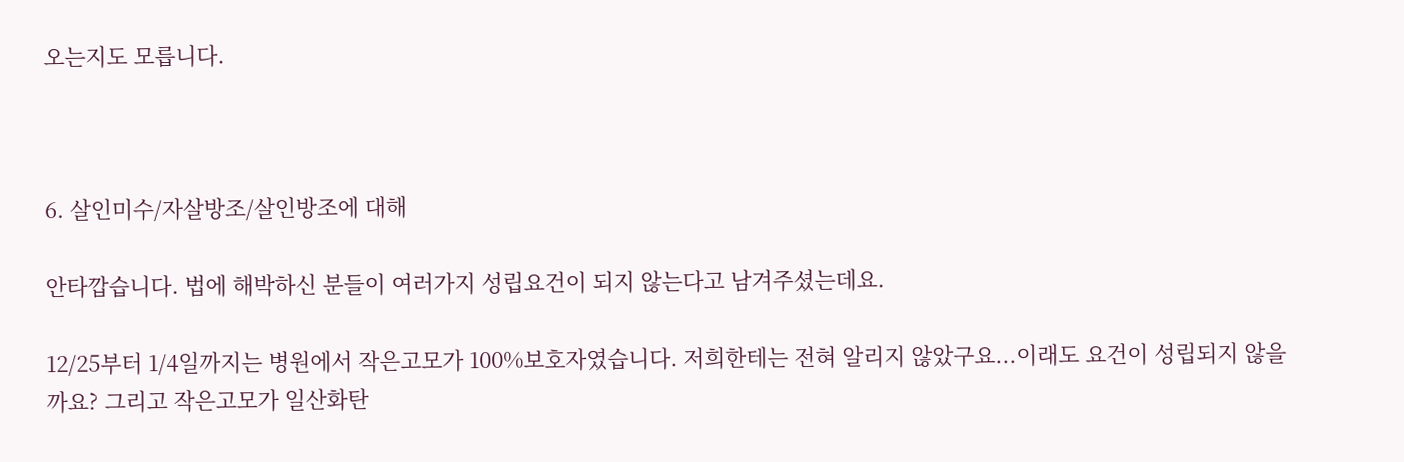오는지도 모릅니다.



6. 살인미수/자살방조/살인방조에 대해

안타깝습니다. 법에 해박하신 분들이 여러가지 성립요건이 되지 않는다고 남겨주셨는데요.

12/25부터 1/4일까지는 병원에서 작은고모가 100%보호자였습니다. 저희한테는 전혀 알리지 않았구요...이래도 요건이 성립되지 않을까요? 그리고 작은고모가 일산화탄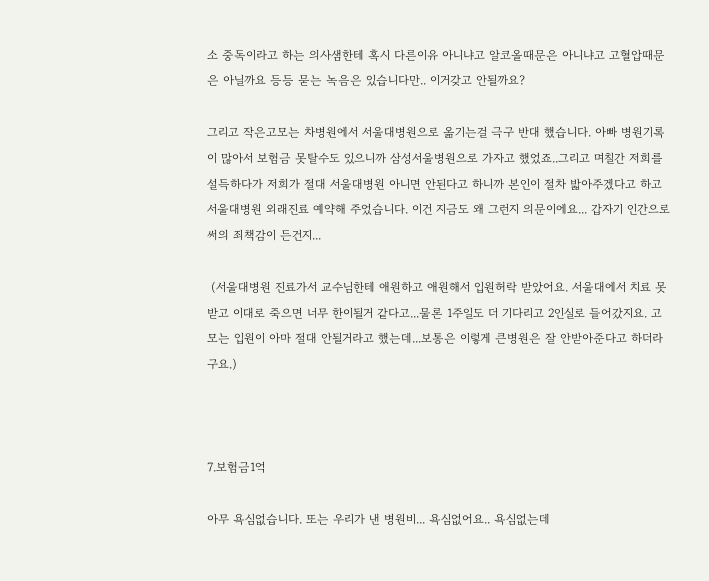소 중독이라고 하는 의사샘한테 혹시 다른이유 아니냐고 알코올때문은 아니냐고 고혈압때문은 아닐까요 등등 묻는 녹음은 있습니다만.. 이거갖고 안될까요?

그리고 작은고모는 차병원에서 서울대병원으로 옮기는걸 극구 반대 했습니다. 아빠 병원기록이 많아서 보험금 못탈수도 있으니까 삼성서울병원으로 가자고 했었죠..그리고 며칠간 저희를 설득하다가 저희가 절대 서울대병원 아니면 안된다고 하니까 본인이 절차 밟아주겠다고 하고 서울대병원 외래진료 예약해 주었습니다. 이건 지금도 왜 그런지 의문이에요... 갑자기 인간으로써의 죄책감이 든건지...

 (서울대병원 진료가서 교수님한테 애원하고 애원해서 입원허락 받았어요. 서울대에서 치료 못받고 이대로 죽으면 너무 한이될거 같다고...물론 1주일도 더 기다리고 2인실로 들어갔지요. 고모는 입원이 아마 절대 안될거라고 했는데...보통은 이렇게 큰병원은 잘 안받아준다고 하더라구요.)



7.보험금1억

아무 욕심없습니다. 또는 우리가 낸 병원비... 욕심없어요.. 욕심없는데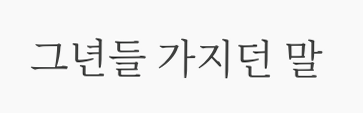그년들 가지던 말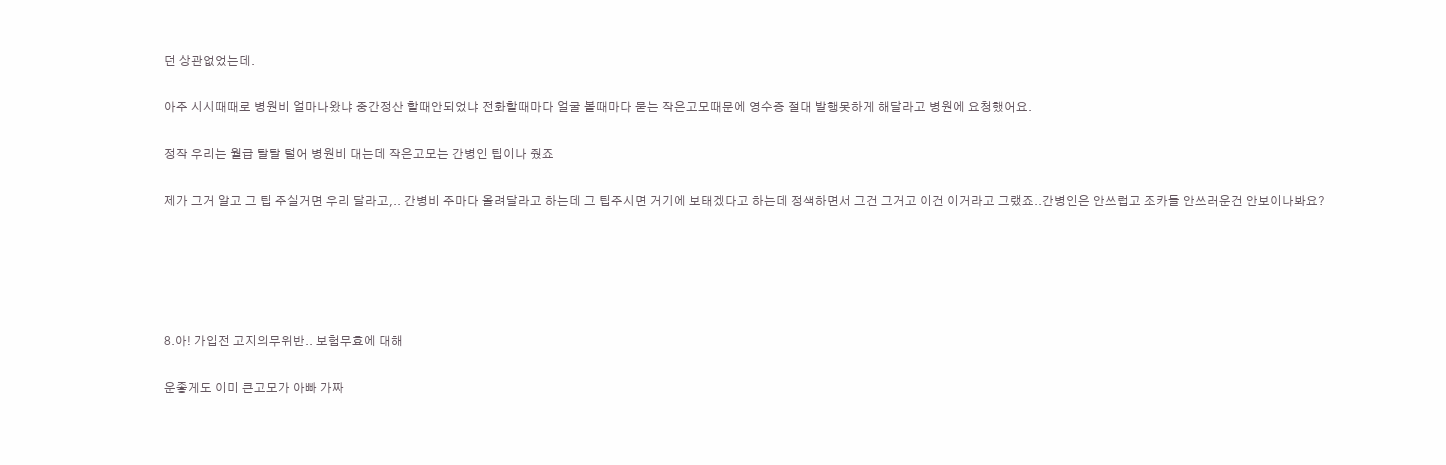던 상관없었는데.

아주 시시때때로 병원비 얼마나왔냐 중간정산 할때안되었냐 전화할때마다 얼굴 볼때마다 묻는 작은고모때문에 영수증 절대 발행못하게 해달라고 병원에 요청했어요.

정작 우리는 월급 탈탈 털어 병원비 대는데 작은고모는 간병인 팁이나 줬죠

제가 그거 알고 그 팁 주실거면 우리 달라고,.. 간병비 주마다 올려달라고 하는데 그 팁주시면 거기에 보태겠다고 하는데 정색하면서 그건 그거고 이건 이거라고 그랬죠..간병인은 안쓰럽고 조카들 안쓰러운건 안보이나봐요?





8.아! 가입전 고지의무위반.. 보험무효에 대해

운좋게도 이미 큰고모가 아빠 가짜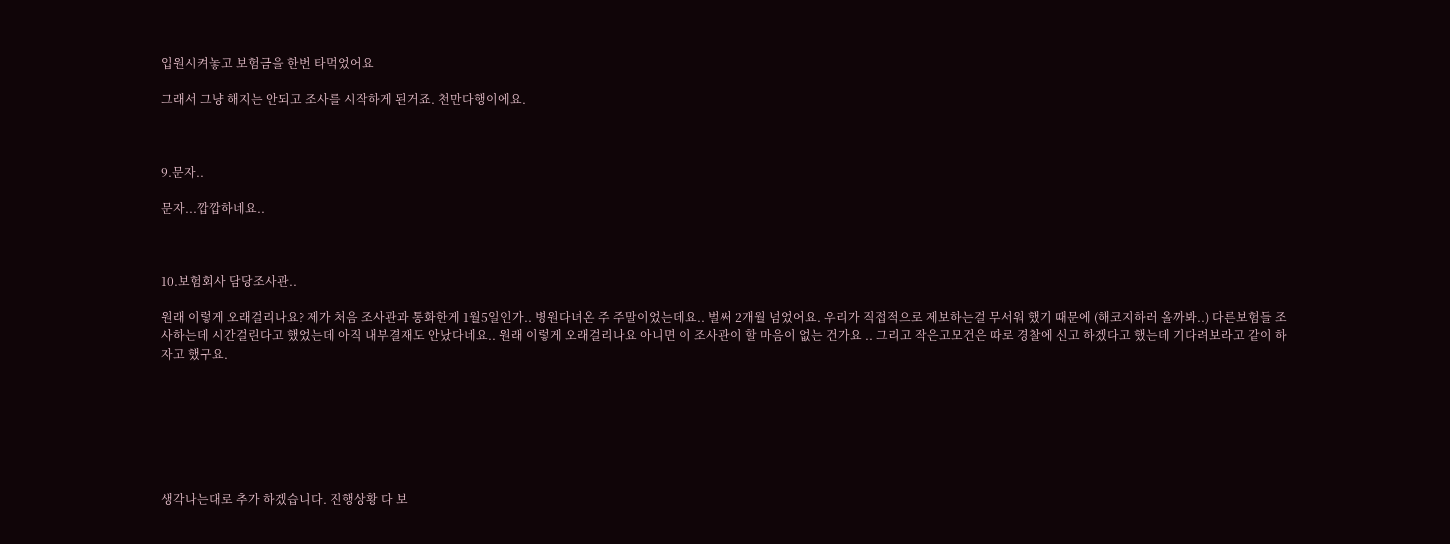입원시켜놓고 보험금을 한번 타먹었어요

그래서 그냥 해지는 안되고 조사를 시작하게 된거죠. 천만다행이에요.



9.문자..

문자...깝깝하네요..



10.보험회사 담당조사관..

원래 이렇게 오래걸리나요? 제가 처음 조사관과 통화한게 1월5일인가.. 병원다녀온 주 주말이었는데요.. 벌써 2개월 넘었어요. 우리가 직접적으로 제보하는걸 무서워 했기 때문에 (해코지하러 올까봐..) 다른보험들 조사하는데 시간걸린다고 했었는데 아직 내부결재도 안났다네요.. 원래 이렇게 오래걸리나요 아니면 이 조사관이 할 마음이 없는 건가요 .. 그리고 작은고모건은 따로 경찰에 신고 하겠다고 했는데 기다려보라고 같이 하자고 했구요.







생각나는대로 추가 하겠습니다. 진행상황 다 보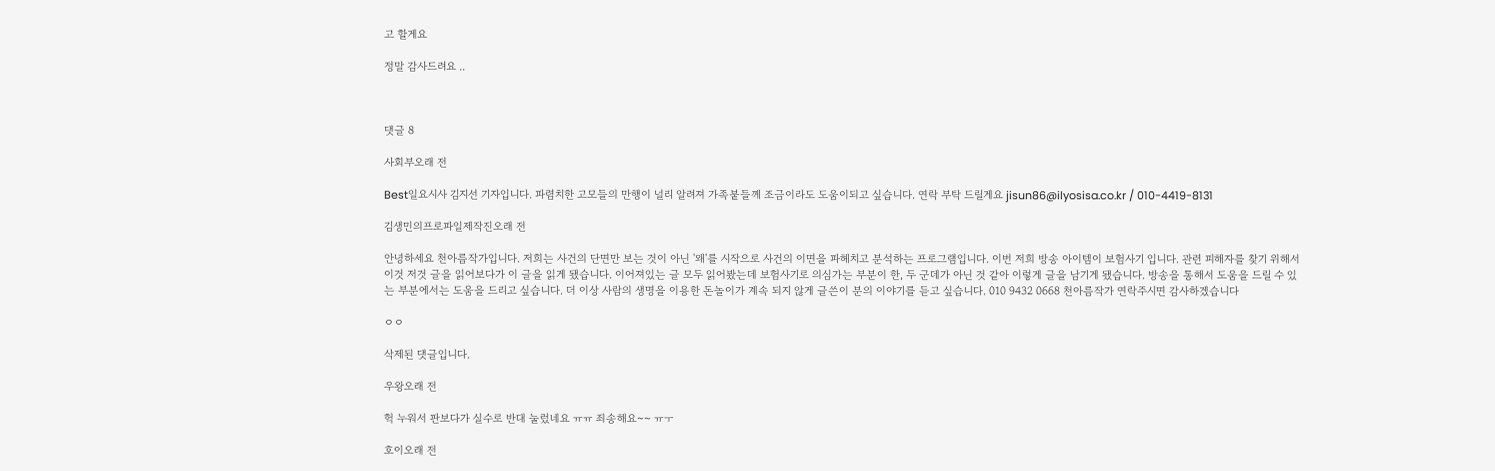고 할게요

정말 감사드려요 ..



댓글 8

사회부오래 전

Best일요시사 김지선 기자입니다. 파렴치한 고모들의 만행이 널리 알려져 가족붙들께 조금이라도 도움이되고 싶습니다. 연락 부탁 드릴게요 jisun86@ilyosisa.co.kr / 010-4419-8131

김생민의프로파일제작진오래 전

안녕하세요 천아름작가입니다. 저희는 사건의 단면만 보는 것이 아닌 '왜'를 시작으로 사건의 이면을 파헤치고 분석하는 프로그램입니다. 이번 저희 방송 아이템이 보험사기 입니다. 관련 피해자를 찾기 위해서 이것 저것 글을 읽어보다가 이 글을 읽게 됐습니다. 이어져있는 글 모두 읽어봤는데 보험사기로 의심가는 부분이 한, 두 군데가 아닌 것 같아 이렇게 글을 남기게 됐습니다. 방송을 통해서 도움을 드릴 수 있는 부분에서는 도움을 드리고 싶습니다. 더 이상 사람의 생명을 이용한 돈놀이가 계속 되지 않게 글쓴이 분의 이야기를 듣고 싶습니다. 010 9432 0668 천아름작가 연락주시면 감사하겠습니다

ㅇㅇ

삭제된 댓글입니다.

우왕오래 전

헉 누워서 판보다가 실수로 반대 눌렀네요 ㅠㅠ 죄송해요~~ ㅠㅜ

호이오래 전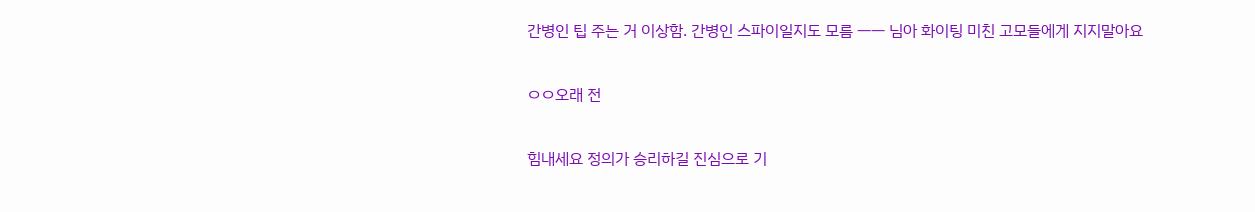간병인 팁 주는 거 이상함. 간병인 스파이일지도 모름 ㅡㅡ 님아 화이팅 미친 고모들에게 지지말아요

ㅇㅇ오래 전

힘내세요 정의가 승리하길 진심으로 기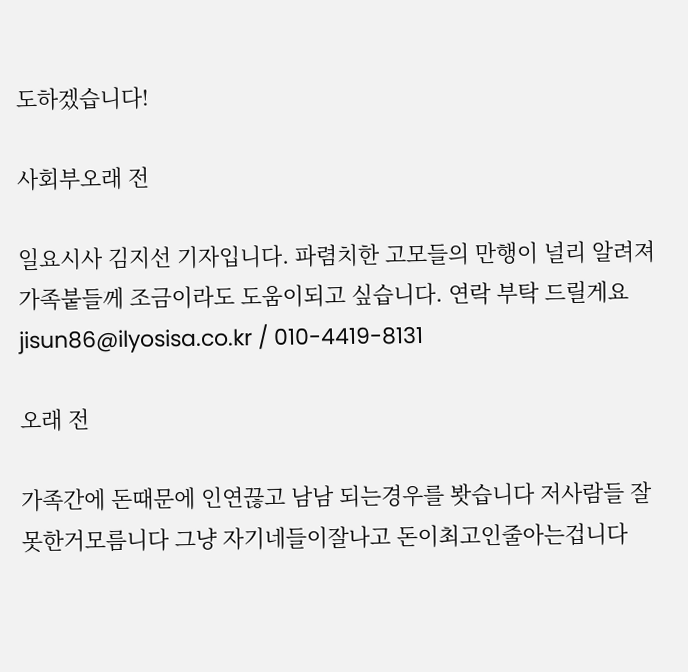도하겠습니다!

사회부오래 전

일요시사 김지선 기자입니다. 파렴치한 고모들의 만행이 널리 알려져 가족붙들께 조금이라도 도움이되고 싶습니다. 연락 부탁 드릴게요 jisun86@ilyosisa.co.kr / 010-4419-8131

오래 전

가족간에 돈때문에 인연끊고 남남 되는경우를 봣습니다 저사람들 잘못한거모름니다 그냥 자기네들이잘나고 돈이최고인줄아는겁니다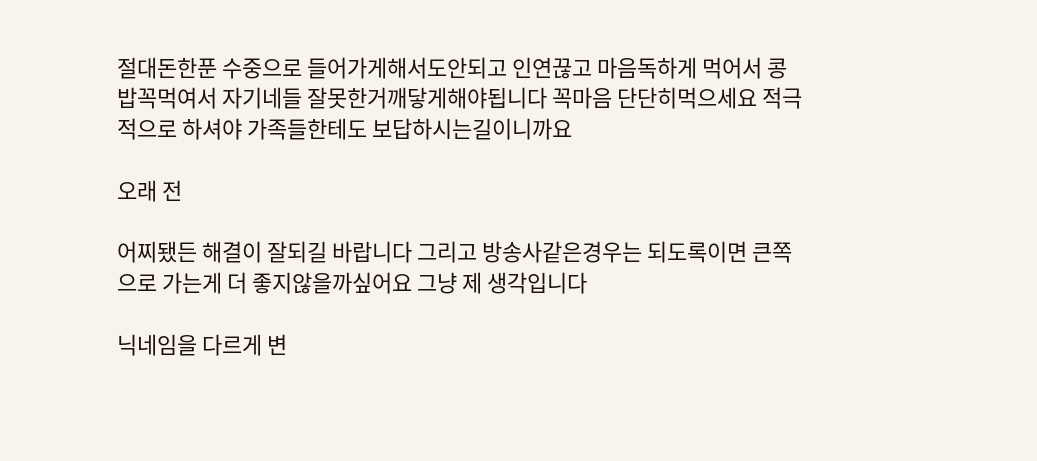절대돈한푼 수중으로 들어가게해서도안되고 인연끊고 마음독하게 먹어서 콩밥꼭먹여서 자기네들 잘못한거깨닿게해야됩니다 꼭마음 단단히먹으세요 적극적으로 하셔야 가족들한테도 보답하시는길이니까요

오래 전

어찌됐든 해결이 잘되길 바랍니다 그리고 방송사같은경우는 되도록이면 큰쪽으로 가는게 더 좋지않을까싶어요 그냥 제 생각입니다

닉네임을 다르게 변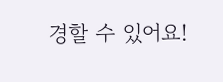경할 수 있어요!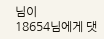님이
18654님에게 댓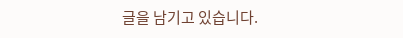글을 남기고 있습니다.